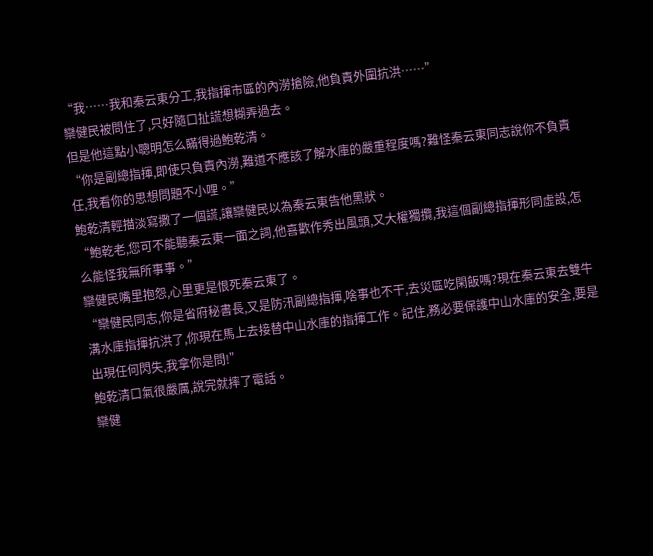“我……我和秦云東分工,我指揮市區的內澇搶險,他負責外圍抗洪……”
欒健民被問住了,只好隨口扯謊想糊弄過去。
但是他這點小聰明怎么瞞得過鮑乾清。
“你是副總指揮,即使只負責內澇,難道不應該了解水庫的嚴重程度嗎?難怪秦云東同志說你不負責任,我看你的思想問題不小哩。”
鮑乾清輕描淡寫撒了一個謊,讓欒健民以為秦云東告他黑狀。
“鮑乾老,您可不能聽秦云東一面之詞,他喜歡作秀出風頭,又大權獨攬,我這個副總指揮形同虛設,怎么能怪我無所事事。”
欒健民嘴里抱怨,心里更是恨死秦云東了。
“欒健民同志,你是省府秘書長,又是防汛副總指揮,啥事也不干,去災區吃閑飯嗎?現在秦云東去雙牛溝水庫指揮抗洪了,你現在馬上去接替中山水庫的指揮工作。記住,務必要保護中山水庫的安全,要是出現任何閃失,我拿你是問!”
鮑乾清口氣很嚴厲,說完就摔了電話。
欒健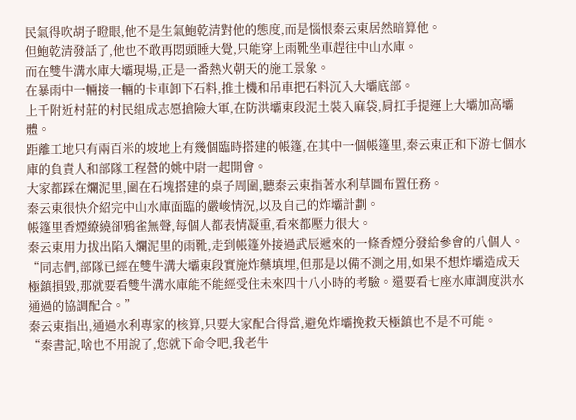民氣得吹胡子瞪眼,他不是生氣鮑乾清對他的態度,而是惱恨秦云東居然暗算他。
但鮑乾清發話了,他也不敢再悶頭睡大覺,只能穿上雨靴坐車趕往中山水庫。
而在雙牛溝水庫大壩現場,正是一番熱火朝天的施工景象。
在暴雨中一輛接一輛的卡車卸下石料,推土機和吊車把石料沉入大壩底部。
上千附近村莊的村民組成志愿搶險大軍,在防洪壩東段泥土裝入麻袋,肩扛手提運上大壩加高壩體。
距離工地只有兩百米的坡地上有幾個臨時搭建的帳篷,在其中一個帳篷里,秦云東正和下游七個水庫的負責人和部隊工程營的姚中尉一起開會。
大家都踩在爛泥里,圍在石塊搭建的桌子周圍,聽秦云東指著水利草圖布置任務。
秦云東很快介紹完中山水庫面臨的嚴峻情況,以及自己的炸壩計劃。
帳篷里香煙繚繞卻鴉雀無聲,每個人都表情凝重,看來都壓力很大。
秦云東用力拔出陷入爛泥里的雨靴,走到帳篷外接過武辰遞來的一條香煙分發給參會的八個人。
“同志們,部隊已經在雙牛溝大壩東段實施炸藥填埋,但那是以備不測之用,如果不想炸壩造成天極鎮損毀,那就要看雙牛溝水庫能不能經受住未來四十八小時的考驗。還要看七座水庫調度洪水通過的協調配合。”
秦云東指出,通過水利專家的核算,只要大家配合得當,避免炸壩挽救天極鎮也不是不可能。
“秦書記,啥也不用說了,您就下命令吧,我老牛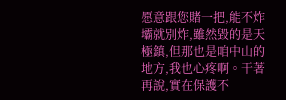愿意跟您賭一把,能不炸壩就別炸,雖然毀的是天極鎮,但那也是咱中山的地方,我也心疼啊。干著再說,實在保護不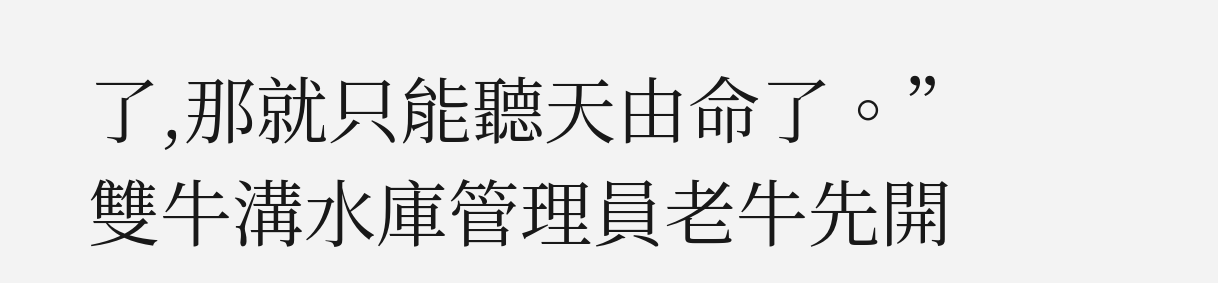了,那就只能聽天由命了。”
雙牛溝水庫管理員老牛先開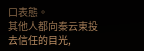口表態。
其他人都向秦云東投去信任的目光,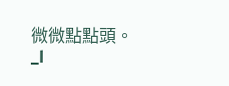微微點點頭。
_l